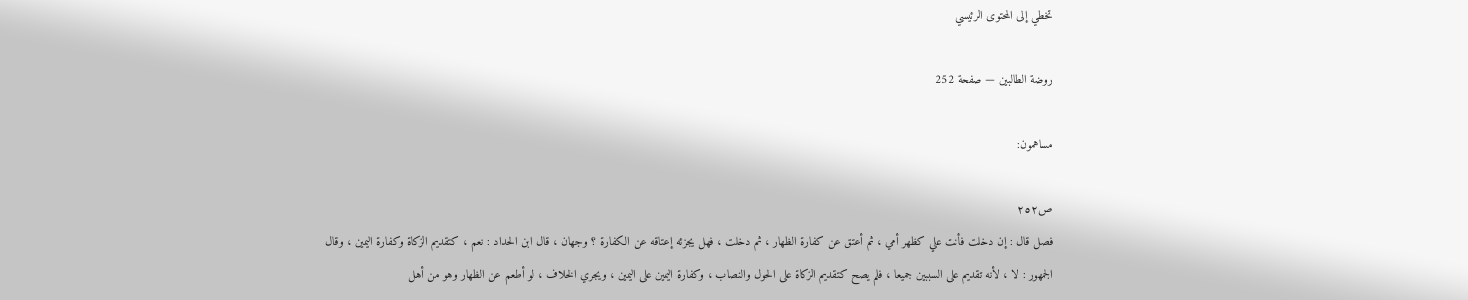تخطي إلى المحتوى الرئيسي

روضة الطالبين — صفحة 252

مساهمون:

ص٢٥٢
فصل قال : إن دخلت فأنت علي كظهر أمي ، ثم أعتق عن كفارة الظهار ، ثم دخلت ، فهل يجزئه إعتاقه عن الكفارة ؟ وجهان ، قال ابن الحداد : نعم ، كتقديم الزكاة وكفارة اليمين ، وقال الجمهور : لا ، لأنه تقديم على السببين جميعا ، فلم يصح كتقديم الزكاة على الحول والنصاب ، وكفارة اليمين على اليمين ، ويجري الخلاف ، لو أطعم عن الظهار وهو من أهل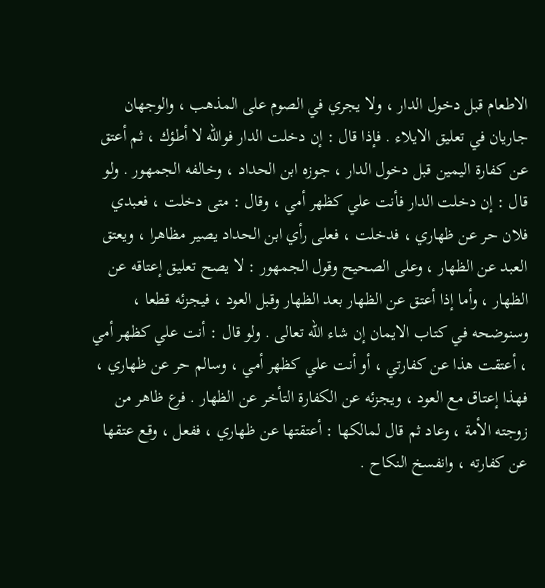الاطعام قبل دخول الدار ، ولا يجري في الصوم على المذهب ، والوجهان جاريان في تعليق الايلاء . فإذا قال : إن دخلت الدار فوالله لا أطؤك ، ثم أعتق عن كفارة اليمين قبل دخول الدار ، جوزه ابن الحداد ، وخالفه الجمهور . ولو قال : إن دخلت الدار فأنت علي كظهر أمي ، وقال : متى دخلت ، فعبدي فلان حر عن ظهاري ، فدخلت ، فعلى رأي ابن الحداد يصير مظاهرا ، ويعتق العبد عن الظهار ، وعلى الصحيح وقول الجمهور : لا يصح تعليق إعتاقه عن الظهار ، وأما إذا أعتق عن الظهار بعد الظهار وقبل العود ، فيجزئه قطعا ، وسنوضحه في كتاب الايمان إن شاء الله تعالى . ولو قال : أنت علي كظهر أمي ، أعتقت هذا عن كفارتي ، أو أنت علي كظهر أمي ، وسالم حر عن ظهاري ، فهذا إعتاق مع العود ، ويجزئه عن الكفارة التأخر عن الظهار . فرع ظاهر من زوجته الأمة ، وعاد ثم قال لمالكها : أعتقتها عن ظهاري ، ففعل ، وقع عتقها عن كفارته ، وانفسخ النكاح .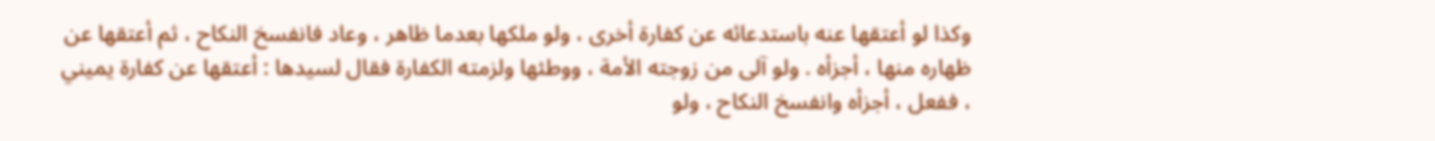وكذا لو أعتقها عنه باستدعائه عن كفارة أخرى ، ولو ملكها بعدما ظاهر ، وعاد فانفسخ النكاح ، ثم أعتقها عن ظهاره منها ، أجزأه . ولو آلى من زوجته الأمة ، ووطئها ولزمته الكفارة فقال لسيدها : أعتقها عن كفارة يميني ، ففعل ، أجزأه وانفسخ النكاح ، ولو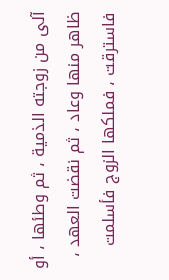آلى من زوجته الذمية ، ثم وطئها ، أو ظاهر منها وعاد ، ثم نقضت العهد ، فاسترقت ، فملكها الزوج فأسلمت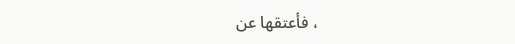، فأعتقها عن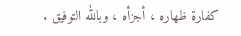كفارة ظهاره ، أجزأه ، وبالله التوفيق .